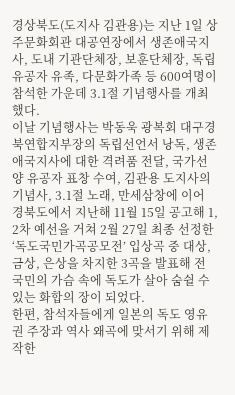경상북도(도지사 김관용)는 지난 1일 상주문화회관 대공연장에서 생존애국지사, 도내 기관단체장, 보훈단체장, 독립유공자 유족, 다문화가족 등 600여명이 참석한 가운데 3.1절 기념행사를 개최했다.
이날 기념행사는 박동욱 광복회 대구경북연합지부장의 독립선언서 낭독, 생존 애국지사에 대한 격려품 전달, 국가선양 유공자 표창 수여, 김관용 도지사의 기념사, 3.1절 노래, 만세삼창에 이어 경북도에서 지난해 11월 15일 공고해 1, 2차 예선을 거쳐 2월 27일 최종 선정한 ‘독도국민가곡공모전’ 입상곡 중 대상, 금상, 은상을 차지한 3곡을 발표해 전 국민의 가슴 속에 독도가 살아 숨쉴 수 있는 화합의 장이 되었다.
한편, 참석자들에게 일본의 독도 영유권 주장과 역사 왜곡에 맞서기 위해 제작한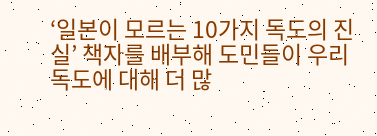‘일본이 모르는 10가지 독도의 진실’ 책자를 배부해 도민들이 우리 독도에 대해 더 많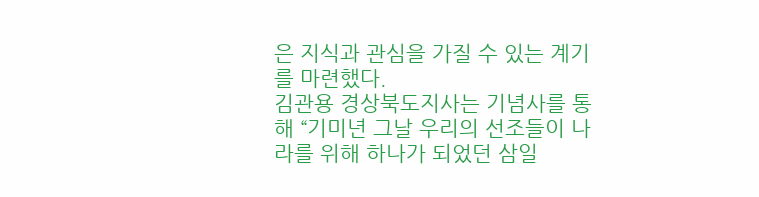은 지식과 관심을 가질 수 있는 계기를 마련했다.
김관용 경상북도지사는 기념사를 통해 “기미년 그날 우리의 선조들이 나라를 위해 하나가 되었던 삼일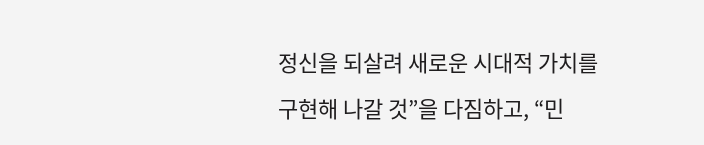정신을 되살려 새로운 시대적 가치를 구현해 나갈 것”을 다짐하고, “민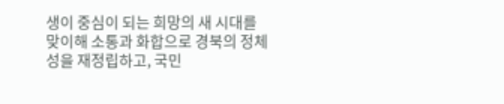생이 중심이 되는 희망의 새 시대를 맞이해 소통과 화합으로 경북의 정체성을 재정립하고, 국민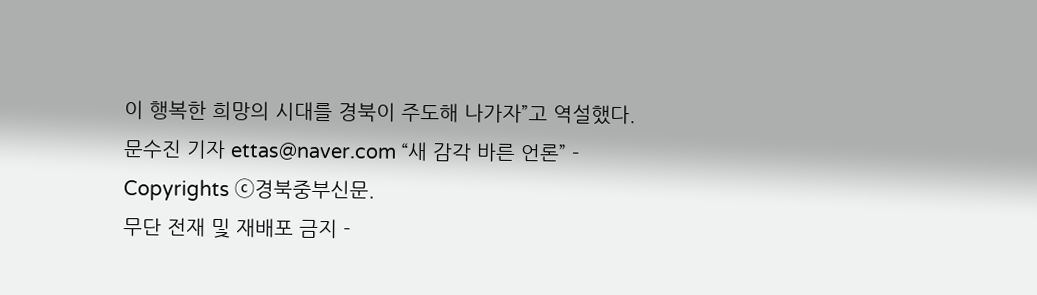이 행복한 희망의 시대를 경북이 주도해 나가자”고 역설했다.
문수진 기자 ettas@naver.com “새 감각 바른 언론” - Copyrights ⓒ경북중부신문.
무단 전재 및 재배포 금지 -